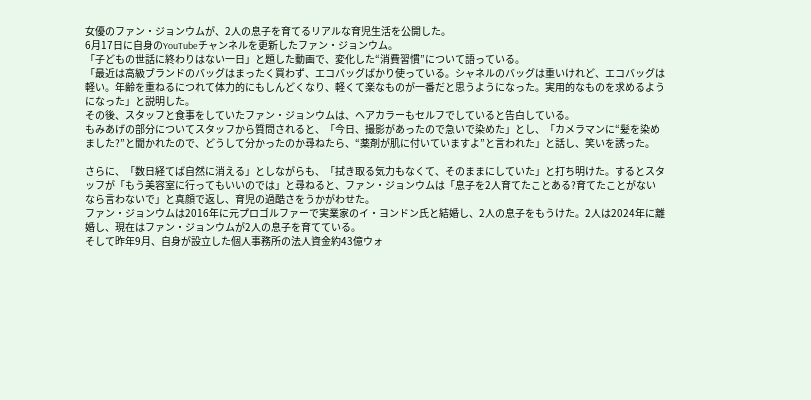女優のファン・ジョンウムが、2人の息子を育てるリアルな育児生活を公開した。
6月17日に自身のYouTubeチャンネルを更新したファン・ジョンウム。
「子どもの世話に終わりはない一日」と題した動画で、変化した“消費習慣”について語っている。
「最近は高級ブランドのバッグはまったく買わず、エコバッグばかり使っている。シャネルのバッグは重いけれど、エコバッグは軽い。年齢を重ねるにつれて体力的にもしんどくなり、軽くて楽なものが一番だと思うようになった。実用的なものを求めるようになった」と説明した。
その後、スタッフと食事をしていたファン・ジョンウムは、ヘアカラーもセルフでしていると告白している。
もみあげの部分についてスタッフから質問されると、「今日、撮影があったので急いで染めた」とし、「カメラマンに“髪を染めました?”と聞かれたので、どうして分かったのか尋ねたら、“薬剤が肌に付いていますよ”と言われた」と話し、笑いを誘った。

さらに、「数日経てば自然に消える」としながらも、「拭き取る気力もなくて、そのままにしていた」と打ち明けた。するとスタッフが「もう美容室に行ってもいいのでは」と尋ねると、ファン・ジョンウムは「息子を2人育てたことある?育てたことがないなら言わないで」と真顔で返し、育児の過酷さをうかがわせた。
ファン・ジョンウムは2016年に元プロゴルファーで実業家のイ・ヨンドン氏と結婚し、2人の息子をもうけた。2人は2024年に離婚し、現在はファン・ジョンウムが2人の息子を育てている。
そして昨年9月、自身が設立した個人事務所の法人資金約43億ウォ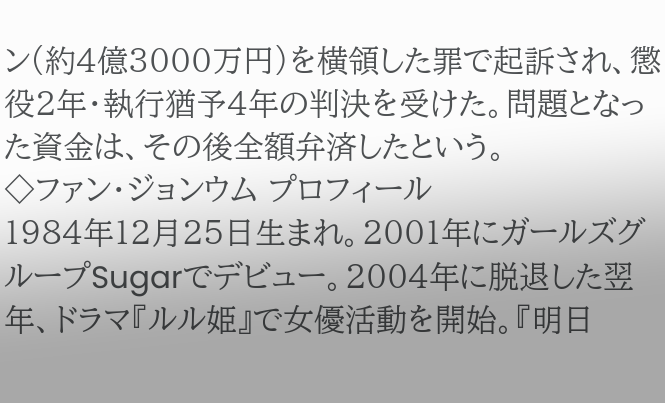ン(約4億3000万円)を横領した罪で起訴され、懲役2年・執行猶予4年の判決を受けた。問題となった資金は、その後全額弁済したという。
◇ファン・ジョンウム プロフィール
1984年12月25日生まれ。2001年にガールズグループSugarでデビュー。2004年に脱退した翌年、ドラマ『ルル姫』で女優活動を開始。『明日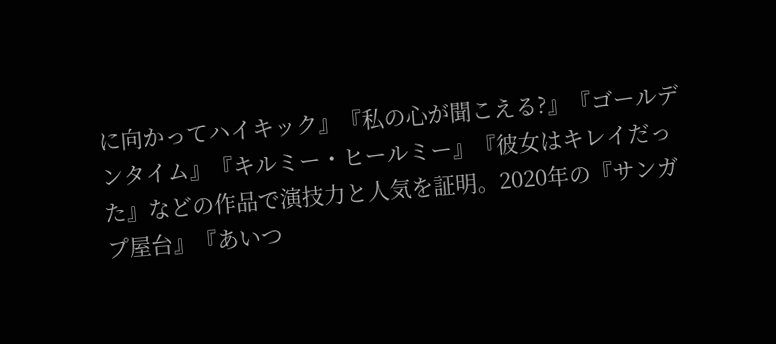に向かってハイキック』『私の心が聞こえる?』『ゴールデンタイム』『キルミー・ヒールミー』『彼女はキレイだった』などの作品で演技力と人気を証明。2020年の『サンガプ屋台』『あいつ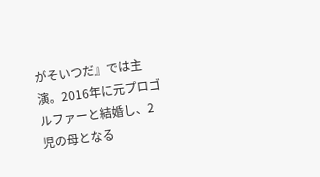がそいつだ』では主演。2016年に元プロゴルファーと結婚し、2児の母となる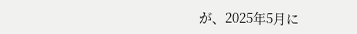が、2025年5月に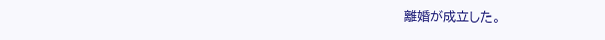離婚が成立した。